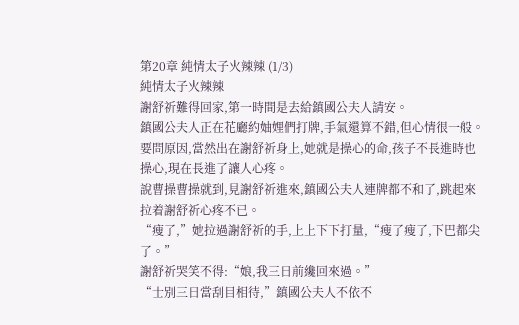第20章 純情太子火辣辣 (1/3)
純情太子火辣辣
謝舒祈難得回家,第一時間是去給鎮國公夫人請安。
鎮國公夫人正在花廳約妯娌們打牌,手氣還算不錯,但心情很一般。要問原因,當然出在謝舒祈身上,她就是操心的命,孩子不長進時也操心,現在長進了讓人心疼。
說曹操曹操就到,見謝舒祈進來,鎮國公夫人連牌都不和了,跳起來拉着謝舒祈心疼不已。
“瘦了,”她拉過謝舒祈的手,上上下下打量,“瘦了瘦了,下巴都尖了。”
謝舒祈哭笑不得:“娘,我三日前纔回來過。”
“士別三日當刮目相待,”鎮國公夫人不依不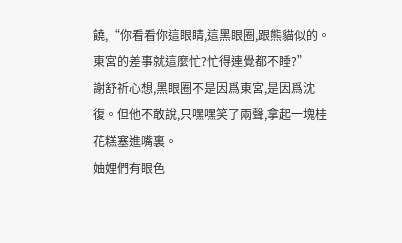饒,“你看看你這眼睛,這黑眼圈,跟熊貓似的。東宮的差事就這麼忙?忙得連覺都不睡?”
謝舒祈心想,黑眼圈不是因爲東宮,是因爲沈復。但他不敢說,只嘿嘿笑了兩聲,拿起一塊桂花糕塞進嘴裏。
妯娌們有眼色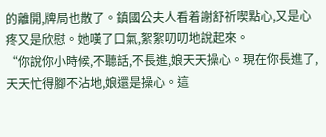的離開,牌局也散了。鎮國公夫人看着謝舒祈喫點心,又是心疼又是欣慰。她嘆了口氣,絮絮叨叨地說起來。
“你說你小時候,不聽話,不長進,娘天天操心。現在你長進了,天天忙得腳不沾地,娘還是操心。這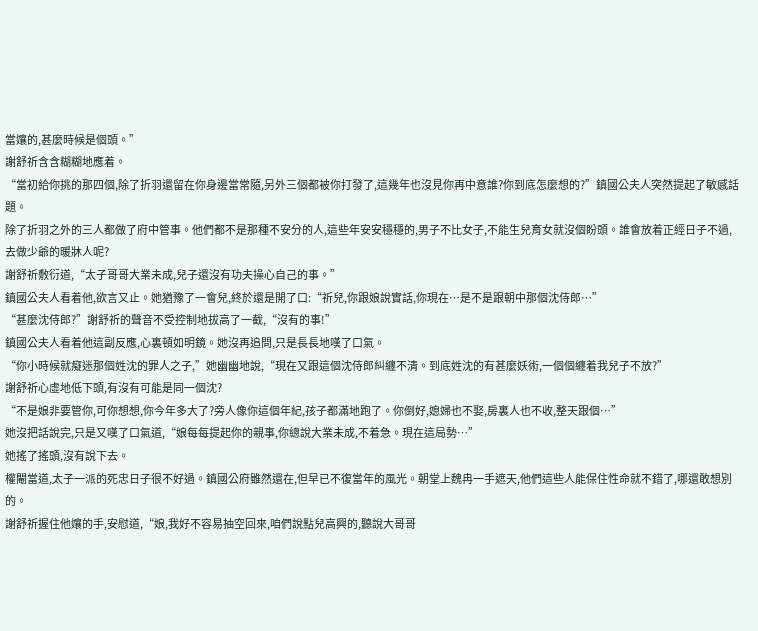當孃的,甚麼時候是個頭。”
謝舒祈含含糊糊地應着。
“當初給你挑的那四個,除了折羽還留在你身邊當常隨,另外三個都被你打發了,這幾年也沒見你再中意誰?你到底怎麼想的?”鎮國公夫人突然提起了敏感話題。
除了折羽之外的三人都做了府中管事。他們都不是那種不安分的人,這些年安安穩穩的,男子不比女子,不能生兒育女就沒個盼頭。誰會放着正經日子不過,去做少爺的暖牀人呢?
謝舒祈敷衍道,“太子哥哥大業未成,兒子還沒有功夫操心自己的事。”
鎮國公夫人看着他,欲言又止。她猶豫了一會兒,終於還是開了口:“祈兒,你跟娘說實話,你現在…是不是跟朝中那個沈侍郎…”
“甚麼沈侍郎?”謝舒祈的聲音不受控制地拔高了一截,“沒有的事!”
鎮國公夫人看着他這副反應,心裏頓如明鏡。她沒再追問,只是長長地嘆了口氣。
“你小時候就癡迷那個姓沈的罪人之子,”她幽幽地說,“現在又跟這個沈侍郎糾纏不清。到底姓沈的有甚麼妖術,一個個纏着我兒子不放?”
謝舒祈心虛地低下頭,有沒有可能是同一個沈?
“不是娘非要管你,可你想想,你今年多大了?旁人像你這個年紀,孩子都滿地跑了。你倒好,媳婦也不娶,房裏人也不收,整天跟個…”
她沒把話說完,只是又嘆了口氣道,“娘每每提起你的親事,你總說大業未成,不着急。現在這局勢…”
她搖了搖頭,沒有說下去。
權閹當道,太子一派的死忠日子很不好過。鎮國公府雖然還在,但早已不復當年的風光。朝堂上魏冉一手遮天,他們這些人能保住性命就不錯了,哪還敢想別的。
謝舒祈握住他孃的手,安慰道,“娘,我好不容易抽空回來,咱們說點兒高興的,聽說大哥哥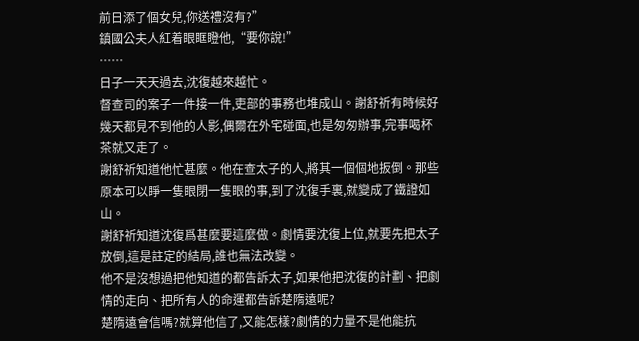前日添了個女兒,你送禮沒有?”
鎮國公夫人紅着眼眶瞪他,“要你說!”
……
日子一天天過去,沈復越來越忙。
督查司的案子一件接一件,吏部的事務也堆成山。謝舒祈有時候好幾天都見不到他的人影,偶爾在外宅碰面,也是匆匆辦事,完事喝杯茶就又走了。
謝舒祈知道他忙甚麼。他在查太子的人,將其一個個地扳倒。那些原本可以睜一隻眼閉一隻眼的事,到了沈復手裏,就變成了鐵證如山。
謝舒祈知道沈復爲甚麼要這麼做。劇情要沈復上位,就要先把太子放倒,這是註定的結局,誰也無法改變。
他不是沒想過把他知道的都告訴太子,如果他把沈復的計劃、把劇情的走向、把所有人的命運都告訴楚隋遠呢?
楚隋遠會信嗎?就算他信了,又能怎樣?劇情的力量不是他能抗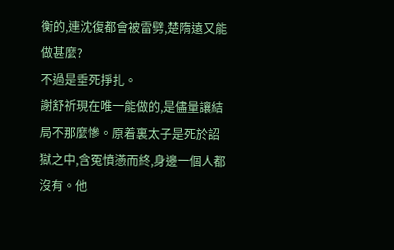衡的,連沈復都會被雷劈,楚隋遠又能做甚麼?
不過是垂死掙扎。
謝舒祈現在唯一能做的,是儘量讓結局不那麼慘。原着裏太子是死於詔獄之中,含冤憤懣而終,身邊一個人都沒有。他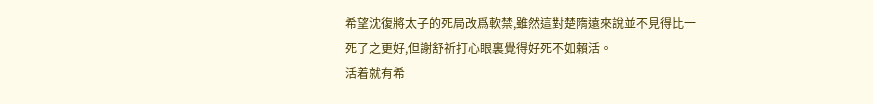希望沈復將太子的死局改爲軟禁,雖然這對楚隋遠來說並不見得比一死了之更好,但謝舒祈打心眼裏覺得好死不如賴活。
活着就有希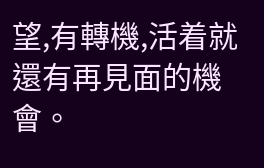望,有轉機,活着就還有再見面的機會。